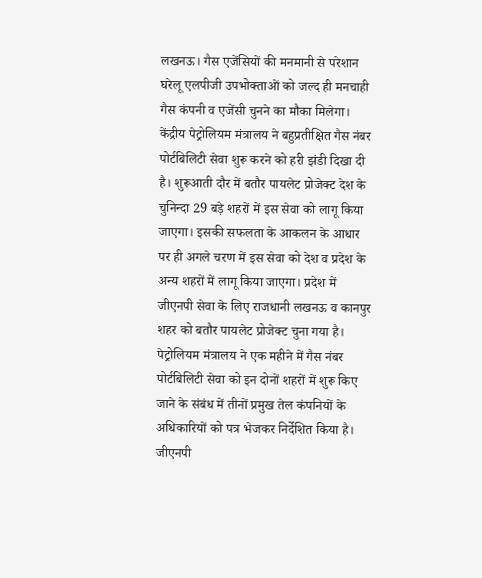लखनऊ। गैस एजेंसियों की मनमानी से परेशान घरेलू एलपीजी उपभोक्ताओं को जल्द ही मनचाही गैस कंपनी व एजेंसी चुनने का मौका मिलेगा। केंद्रीय पेट्रोलियम मंत्रालय ने बहुप्रतीक्षित गैस नंबर पोर्टबिलिटी सेवा शुरू करने को हरी झंडी दिखा दी है। शुरूआती दौर में बतौर पायलेट प्रोजेक्ट देश के चुनिन्दा 29 बड़े शहरों में इस सेवा को लागू किया जाएगा। इसकी सफलता के आकलन के आधार पर ही अगले चरण में इस सेवा को देश व प्रदेश के अन्य शहरों में लागू किया जाएगा। प्रदेश में जीएनपी सेवा के लिए राजधानी लखनऊ व कानपुर शहर को बतौर पायलेट प्रोजेक्ट चुना गया है। पेट्रोलियम मंत्रालय ने एक महीने में गैस नंबर पोर्टबिलिटी सेवा को इन दोनों शहरों में शुरू किए जाने के संबंध में तीनों प्रमुख तेल कंपनियों के अधिकारियों को पत्र भेजकर निर्देशित किया है। जीएनपी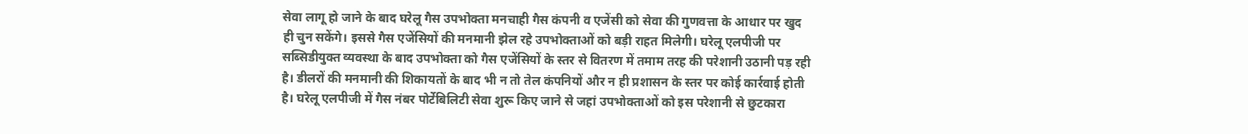सेवा लागू हो जाने के बाद घरेलू गैस उपभोक्ता मनचाही गैस कंपनी व एजेंसी को सेवा की गुणवत्ता के आधार पर खुद ही चुन सकेंगे। इससे गैस एजेंसियों की मनमानी झेल रहे उपभोक्ताओं को बड़ी राहत मिलेगी। घरेलू एलपीजी पर सब्सिडीयुक्त व्यवस्था के बाद उपभोक्ता को गैस एजेंसियों के स्तर से वितरण में तमाम तरह की परेशानी उठानी पड़ रही है। डीलरों की मनमानी की शिकायतों के बाद भी न तो तेल कंपनियों और न ही प्रशासन के स्तर पर कोई कार्रवाई होती है। घरेलू एलपीजी में गैस नंबर पोर्टेबिलिटी सेवा शुरू किए जाने से जहां उपभोक्ताओं को इस परेशानी से छुटकारा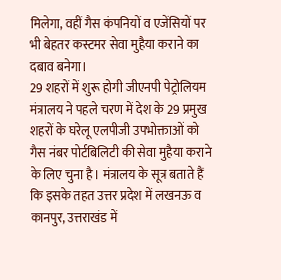मिलेगा, वहीं गैस कंपनियों व एजेंसियों पर भी बेहतर कस्टमर सेवा मुहैया कराने का दबाव बनेगा।
29 शहरों में शुरू होगी जीएनपी पेट्रोलियम मंत्रालय ने पहले चरण में देश के 29 प्रमुख शहरों के घरेलू एलपीजी उपभोक्ताओं को गैस नंबर पोर्टबिलिटी की सेवा मुहैया कराने के लिए चुना है। मंत्रालय के सूत्र बताते हैं कि इसके तहत उत्तर प्रदेश में लखनऊ व कानपुर, उत्तराखंड में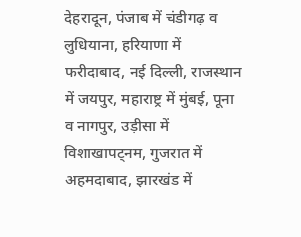देहरादून, पंजाब में चंडीगढ़ व लुधियाना, हरियाणा में फरीदाबाद, नई दिल्ली, राजस्थान में जयपुर, महाराष्ट्र में मुंबई, पूना व नागपुर, उड़ीसा में विशाखापट्नम, गुजरात में अहमदाबाद, झारखंड में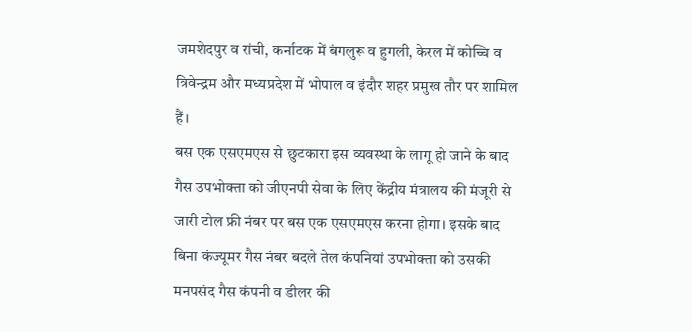जमशेदपुर व रांची, कर्नाटक में बंगलुरू व हुगली, केरल में कोच्चि व त्रिवेन्द्रम और मध्यप्रदेश में भोपाल व इंदौर शहर प्रमुख तौर पर शामिल हैं।
बस एक एसएमएस से छुटकारा इस व्यवस्था के लागू हो जाने के बाद गैस उपभोक्ता को जीएनपी सेवा के लिए केंद्रीय मंत्रालय की मंजूरी से जारी टोल फ्री नंबर पर बस एक एसएमएस करना होगा। इसके बाद बिना कंज्यूमर गैस नंबर बदले तेल कंपनियां उपभोक्ता को उसकी मनपसंद गैस कंपनी व डीलर की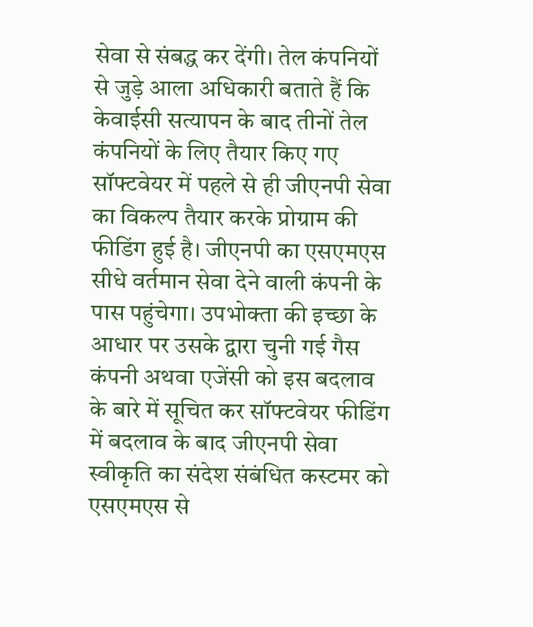सेवा से संबद्ध कर देंगी। तेल कंपनियों से जुड़े आला अधिकारी बताते हैं कि केवाईसी सत्यापन के बाद तीनों तेल कंपनियों के लिए तैयार किए गए सॉफ्टवेयर में पहले से ही जीएनपी सेवा का विकल्प तैयार करके प्रोग्राम की फीडिंग हुई है। जीएनपी का एसएमएस सीधे वर्तमान सेवा देने वाली कंपनी के पास पहुंचेगा। उपभोक्ता की इच्छा के आधार पर उसके द्वारा चुनी गई गैस कंपनी अथवा एजेंसी को इस बदलाव के बारे में सूचित कर सॉफ्टवेयर फीडिंग में बदलाव के बाद जीएनपी सेवा स्वीकृति का संदेश संबंधित कस्टमर को एसएमएस से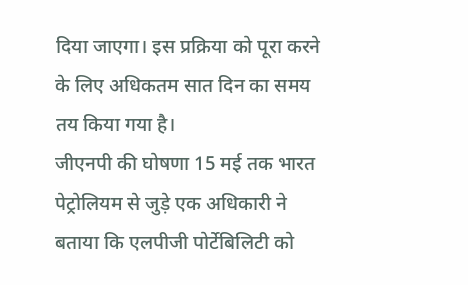दिया जाएगा। इस प्रक्रिया को पूरा करने के लिए अधिकतम सात दिन का समय तय किया गया है।
जीएनपी की घोषणा 15 मई तक भारत पेट्रोलियम से जुड़े एक अधिकारी ने बताया कि एलपीजी पोर्टेबिलिटी को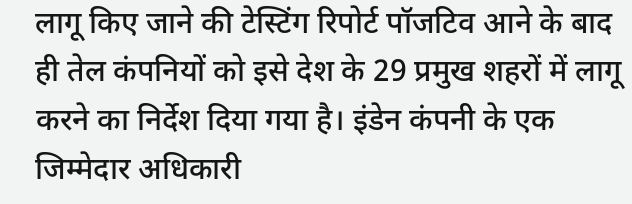लागू किए जाने की टेस्टिंग रिपोर्ट पॉजटिव आने के बाद ही तेल कंपनियों को इसे देश के 29 प्रमुख शहरों में लागू करने का निर्देश दिया गया है। इंडेन कंपनी के एक जिम्मेदार अधिकारी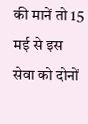की मानें तो 15 मई से इस सेवा को दोनों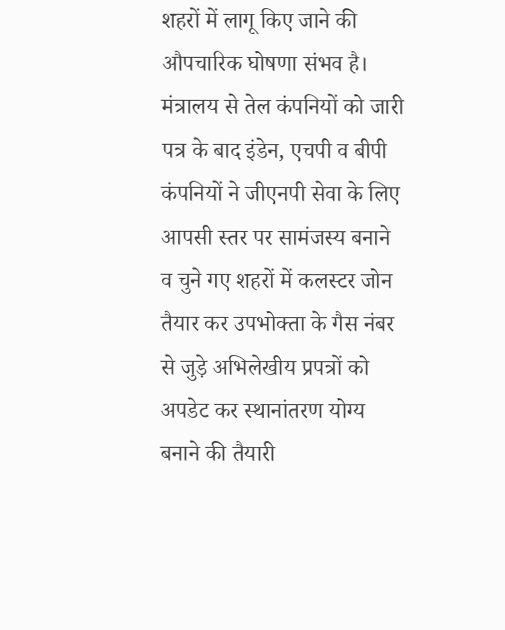शहरों में लागू किए जाने की औपचारिक घोषणा संभव है। मंत्रालय से तेल कंपनियों को जारी पत्र के बाद इंडेन, एचपी व बीपी कंपनियों ने जीएनपी सेवा के लिए आपसी स्तर पर सामंजस्य बनाने व चुने गए शहरों में कलस्टर जोन तैयार कर उपभोक्ता के गैस नंबर से जुड़े अभिलेखीय प्रपत्रों को अपडेट कर स्थानांतरण योग्य बनाने की तैयारी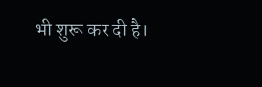भी शुरू कर दी है।